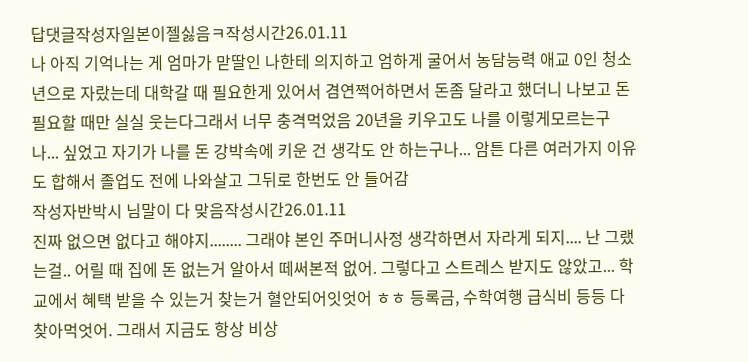답댓글작성자일본이젤싫음ㅋ작성시간26.01.11
나 아직 기억나는 게 엄마가 맏딸인 나한테 의지하고 엄하게 굴어서 농담능력 애교 0인 청소년으로 자랐는데 대학갈 때 필요한게 있어서 겸연쩍어하면서 돈좀 달라고 했더니 나보고 돈 필요할 때만 실실 웃는다그래서 너무 충격먹었음 20년을 키우고도 나를 이렇게모르는구나... 싶었고 자기가 나를 돈 강박속에 키운 건 생각도 안 하는구나... 암튼 다른 여러가지 이유도 합해서 졸업도 전에 나와살고 그뒤로 한번도 안 들어감
작성자반박시 님말이 다 맞음작성시간26.01.11
진짜 없으면 없다고 해야지........ 그래야 본인 주머니사정 생각하면서 자라게 되지.... 난 그랬는걸.. 어릴 때 집에 돈 없는거 알아서 떼써본적 없어. 그렇다고 스트레스 받지도 않았고... 학교에서 혜택 받을 수 있는거 찾는거 혈안되어잇엇어 ㅎㅎ 등록금, 수학여행 급식비 등등 다 찾아먹엇어. 그래서 지금도 항상 비상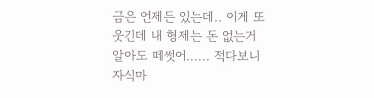금은 언제든 있는데.. 이게 또 웃긴데 내 형제는 돈 없는거 알아도 떼썻어...... 적다보니 자식마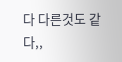다 다른것도 같다,,